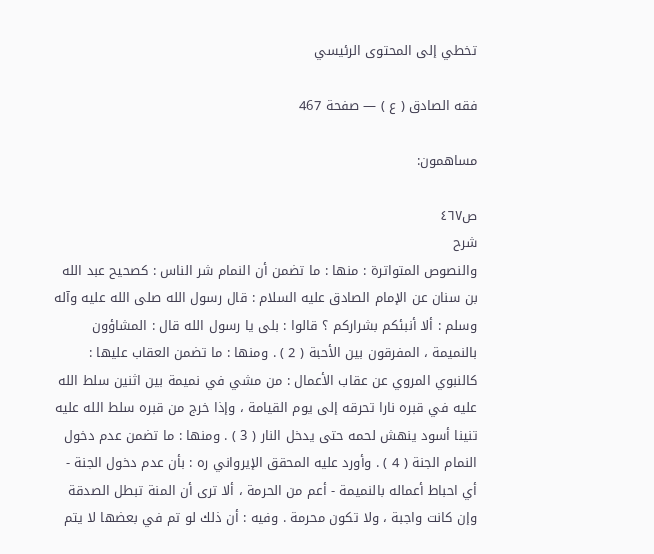تخطي إلى المحتوى الرئيسي

فقه الصادق ( ع ) — صفحة 467

مساهمون:

ص٤٦٧
شرح
والنصوص المتواترة : منها : ما تضمن أن النمام شر الناس : كصحيح عبد الله بن سنان عن الإمام الصادق عليه السلام : قال رسول الله صلى الله عليه وآله وسلم : ألا أنبئكم بشراركم ؟ قالوا : بلى يا رسول الله قال : المشاؤون بالنميمة ، المفرقون بين الأحبة ( 2 ) . ومنها : ما تضمن العقاب عليها : كالنبوي المروي عن عقاب الأعمال : من مشي في نميمة بين اثنين سلط الله عليه في قبره نارا تحرقه إلى يوم القيامة ، وإذا خرج من قبره سلط الله عليه تنينا أسود ينهش لحمه حتى يدخل النار ( 3 ) . ومنها : ما تضمن عدم دخول النمام الجنة ( 4 ) . وأورد عليه المحقق الإيرواني ره : بأن عدم دخول الجنة - أي احباط أعماله بالنميمة - أعم من الحرمة ، ألا ترى أن المنة تبطل الصدقة وإن كانت واجبة ، ولا تكون محرمة . وفيه : أن ذلك لو تم في بعضها لا يتم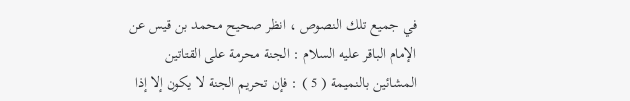في جميع تلك النصوص ، انظر صحيح محمد بن قيس عن الإمام الباقر عليه السلام : الجنة محرمة على القتاتين المشائين بالنميمة ( 5 ) : فإن تحريم الجنة لا يكون إلا إذا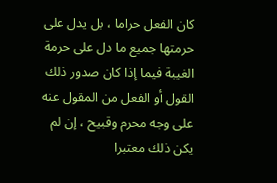كان الفعل حراما ، بل يدل على حرمتها جميع ما دل على حرمة الغيبة فيما إذا كان صدور ذلك القول أو الفعل من المقول عنه على وجه محرم وقبيح ، إن لم يكن ذلك معتبرا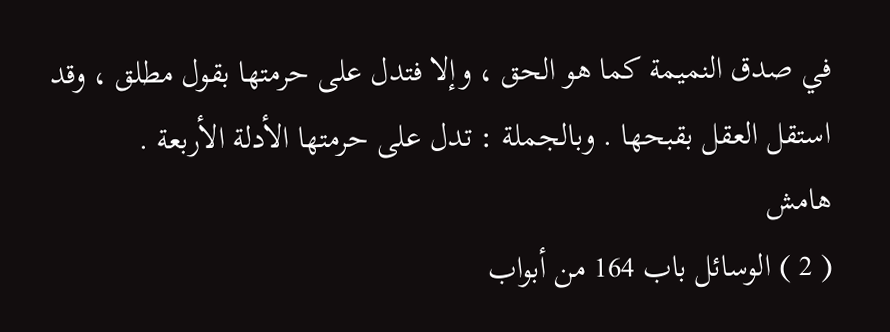في صدق النميمة كما هو الحق ، وإلا فتدل على حرمتها بقول مطلق ، وقد استقل العقل بقبحها . وبالجملة : تدل على حرمتها الأدلة الأربعة .
هامش
( 2 ) الوسائل باب 164 من أبواب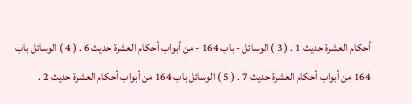أحكام العشرة حديث 1 . ( 3 ) الوسائل - باب 164 - من أبواب أحكام العشرة حديث 6 . ( 4 ) الوسائل باب 164 من أبواب أحكام العشرة حديث 7 . ( 5 ) الوسائل باب 164 من أبواب أحكام العشرة حديث 2 .